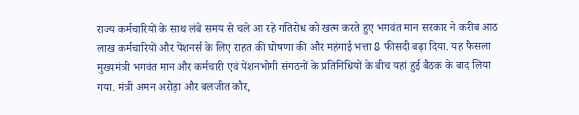राज्य कर्मचारियों के साथ लंबे समय से चले आ रहे गतिरोध को खत्म करते हुए भगवंत मान सरकार ने करीब आठ लाख कर्मचारियों और पेंशनर्स के लिए राहत की घोषणा की और महंगाई भत्ता 8 फीसदी बढ़ा दिया. यह फैसला मुख्यमंत्री भगवंत मान और कर्मचारी एवं पेंशनभोगी संगठनों के प्रतिनिधियों के बीच यहां हुई बैठक के बाद लिया गया. मंत्री अमन अरोड़ा और बलजीत कौर,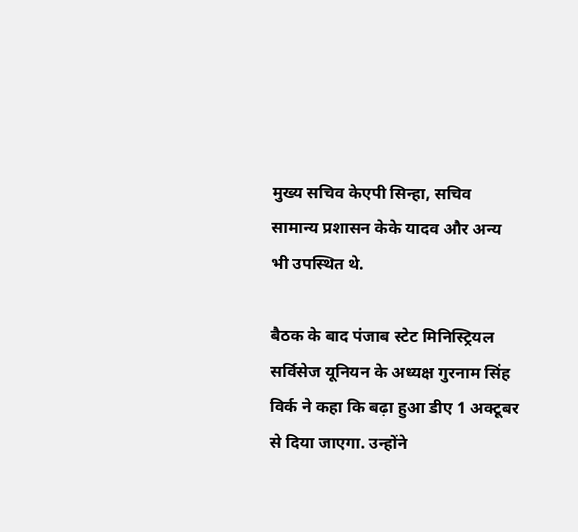मुख्य सचिव केएपी सिन्हा, सचिव सामान्य प्रशासन केके यादव और अन्य भी उपस्थित थे.

बैठक के बाद पंजाब स्टेट मिनिस्ट्रियल सर्विसेज यूनियन के अध्यक्ष गुरनाम सिंह विर्क ने कहा कि बढ़ा हुआ डीए 1 अक्टूबर से दिया जाएगा. उन्होंने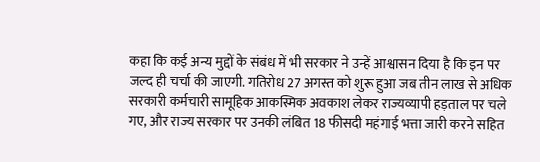कहा कि कई अन्य मुद्दों के संबंध में भी सरकार ने उन्हें आश्वासन दिया है कि इन पर जल्द ही चर्चा की जाएगी. गतिरोध 27 अगस्त को शुरू हुआ जब तीन लाख से अधिक सरकारी कर्मचारी सामूहिक आकस्मिक अवकाश लेकर राज्यव्यापी हड़ताल पर चले गए, और राज्य सरकार पर उनकी लंबित 18 फीसदी महंगाई भत्ता जारी करने सहित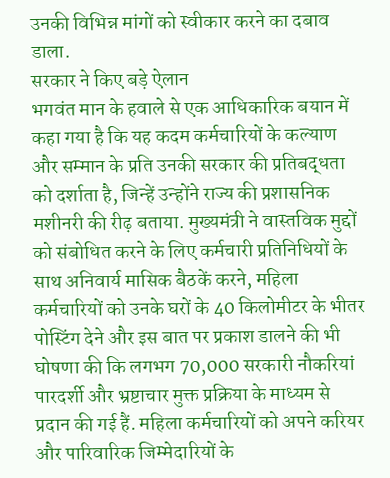उनकी विभिन्न मांगों को स्वीकार करने का दबाव डाला.
सरकार ने किए बड़े ऐलान
भगवंत मान के हवाले से एक आधिकारिक बयान में कहा गया है कि यह कदम कर्मचारियों के कल्याण और सम्मान के प्रति उनकी सरकार की प्रतिबद्धता को दर्शाता है, जिन्हें उन्होंने राज्य की प्रशासनिक मशीनरी की रीढ़ बताया. मुख्यमंत्री ने वास्तविक मुद्दों को संबोधित करने के लिए कर्मचारी प्रतिनिधियों के साथ अनिवार्य मासिक बैठकें करने, महिला कर्मचारियों को उनके घरों के 40 किलोमीटर के भीतर पोस्टिंग देने और इस बात पर प्रकाश डालने की भी घोषणा की कि लगभग 70,000 सरकारी नौकरियां पारदर्शी और भ्रष्टाचार मुक्त प्रक्रिया के माध्यम से प्रदान की गई हैं. महिला कर्मचारियों को अपने करियर और पारिवारिक जिम्मेदारियों के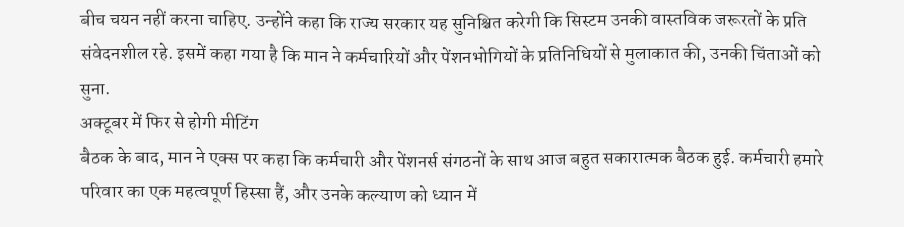बीच चयन नहीं करना चाहिए. उन्होंने कहा कि राज्य सरकार यह सुनिश्चित करेगी कि सिस्टम उनकी वास्तविक जरूरतों के प्रति संवेदनशील रहे. इसमें कहा गया है कि मान ने कर्मचारियों और पेंशनभोगियों के प्रतिनिधियों से मुलाकात की, उनकी चिंताओं को सुना.
अक्टूबर में फिर से होगी मीटिंग
बैठक के बाद, मान ने एक्स पर कहा कि कर्मचारी और पेंशनर्स संगठनों के साथ आज बहुत सकारात्मक बैठक हुई. कर्मचारी हमारे परिवार का एक महत्वपूर्ण हिस्सा हैं, और उनके कल्याण को ध्यान में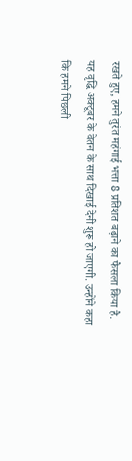रखते हुए, हमने तुरंत महंगाई भत्ता 8 प्रतिशत बढ़ाने का फैसला किया है. यह वृद्धि अक्टूबर के वेतन के साथ दिखाई देनी शुरू हो जाएगी. उन्होंने कहा कि हमने पिछली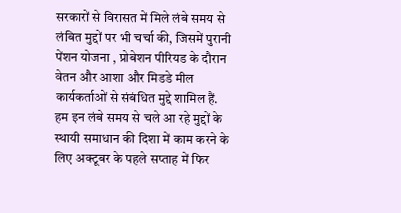सरकारों से विरासत में मिले लंबे समय से लंबित मुद्दों पर भी चर्चा की, जिसमें पुरानी पेंशन योजना , प्रोबेशन पीरियड के दौरान वेतन और आशा और मिडडे मील कार्यकर्ताओं से संबंधित मुद्दे शामिल हैं. हम इन लंबे समय से चले आ रहे मुद्दों के स्थायी समाधान की दिशा में काम करने के लिए अक्टूबर के पहले सप्ताह में फिर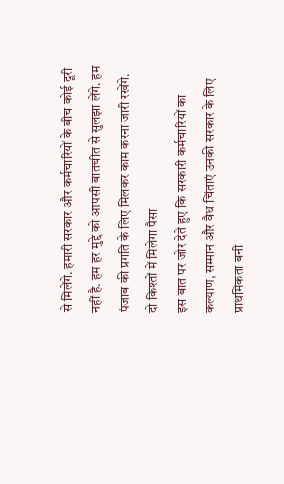से मिलेंगे. हमारी सरकार और कर्मचारियों के बीच कोई दूरी नहीं है. हम हर मुद्दे को आपसी बातचीत से सुलझा लेंगे. हम पंजाब की प्रगति के लिए मिलकर काम करना जारी रखेंगे.
दो किश्तों में मिलेगा पैसा
इस बात पर जोर देते हुए कि सरकारी कर्मचारियों का कल्याण, सम्मान और वैध चिंताएं उनकी सरकार के लिए प्राथमिकता बनी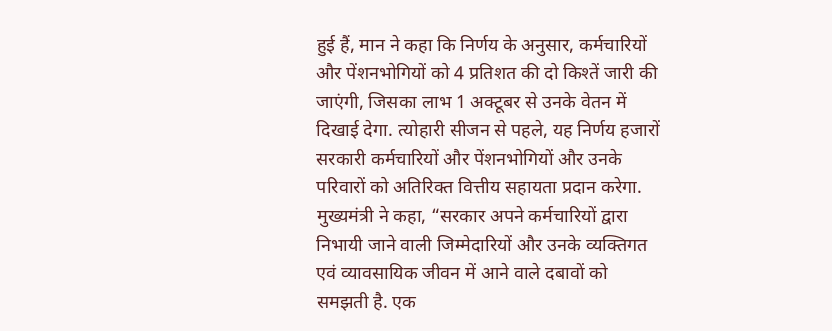हुई हैं, मान ने कहा कि निर्णय के अनुसार, कर्मचारियों और पेंशनभोगियों को 4 प्रतिशत की दो किश्तें जारी की जाएंगी, जिसका लाभ 1 अक्टूबर से उनके वेतन में दिखाई देगा. त्योहारी सीजन से पहले, यह निर्णय हजारों सरकारी कर्मचारियों और पेंशनभोगियों और उनके परिवारों को अतिरिक्त वित्तीय सहायता प्रदान करेगा. मुख्यमंत्री ने कहा, “सरकार अपने कर्मचारियों द्वारा निभायी जाने वाली जिम्मेदारियों और उनके व्यक्तिगत एवं व्यावसायिक जीवन में आने वाले दबावों को समझती है. एक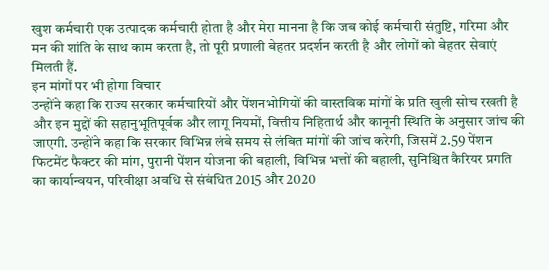खुश कर्मचारी एक उत्पादक कर्मचारी होता है और मेरा मानना है कि जब कोई कर्मचारी संतुष्टि, गरिमा और मन की शांति के साथ काम करता है, तो पूरी प्रणाली बेहतर प्रदर्शन करती है और लोगों को बेहतर सेवाएं मिलती हैं.
इन मांगों पर भी होगा विचार
उन्होंने कहा कि राज्य सरकार कर्मचारियों और पेंशनभोगियों की वास्तविक मांगों के प्रति खुली सोच रखती है और इन मुद्दों की सहानुभूतिपूर्वक और लागू नियमों, वित्तीय निहितार्थ और कानूनी स्थिति के अनुसार जांच की जाएगी. उन्होंने कहा कि सरकार विभिन्न लंबे समय से लंबित मांगों की जांच करेगी, जिसमें 2.59 पेंशन फिटमेंट फैक्टर की मांग, पुरानी पेंशन योजना की बहाली, विभिन्न भत्तों की बहाली, सुनिश्चित कैरियर प्रगति का कार्यान्वयन, परिवीक्षा अवधि से संबंधित 2015 और 2020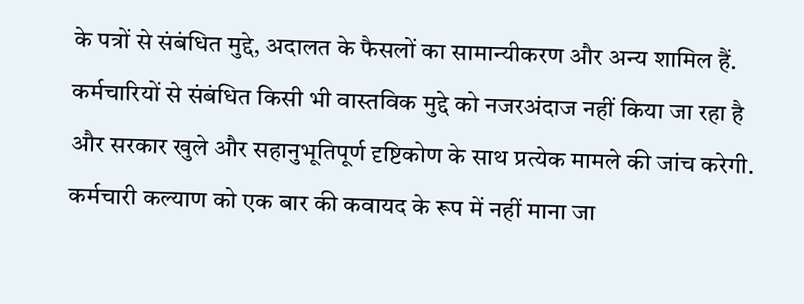के पत्रों से संबंधित मुद्दे, अदालत के फैसलों का सामान्यीकरण और अन्य शामिल हैं.
कर्मचारियों से संबंधित किसी भी वास्तविक मुद्दे को नजरअंदाज नहीं किया जा रहा है और सरकार खुले और सहानुभूतिपूर्ण दृष्टिकोण के साथ प्रत्येक मामले की जांच करेगी. कर्मचारी कल्याण को एक बार की कवायद के रूप में नहीं माना जा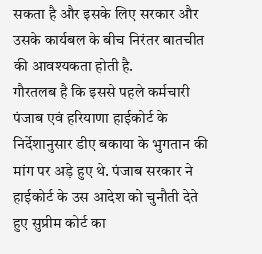सकता है और इसके लिए सरकार और उसके कार्यबल के बीच निरंतर बातचीत की आवश्यकता होती है.
गौरतलब है कि इससे पहले कर्मचारी पंजाब एवं हरियाणा हाईकोर्ट के निर्देशानुसार डीए बकाया के भुगतान की मांग पर अड़े हुए थे. पंजाब सरकार ने हाईकोर्ट के उस आदेश को चुनौती देते हुए सुप्रीम कोर्ट का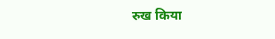रुख किया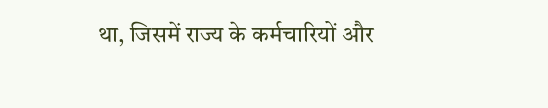था, जिसमें राज्य के कर्मचारियों और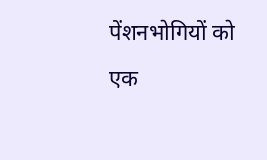पेंशनभोगियों को एक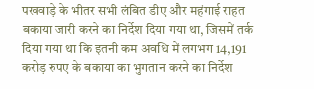पखवाड़े के भीतर सभी लंबित डीए और महंगाई राहत बकाया जारी करने का निर्देश दिया गया था, जिसमें तर्क दिया गया था कि इतनी कम अवधि में लगभग 14,191 करोड़ रुपए के बकाया का भुगतान करने का निर्देश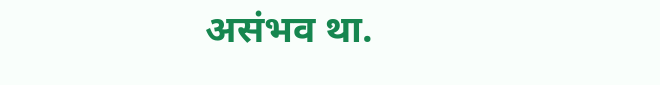असंभव था.